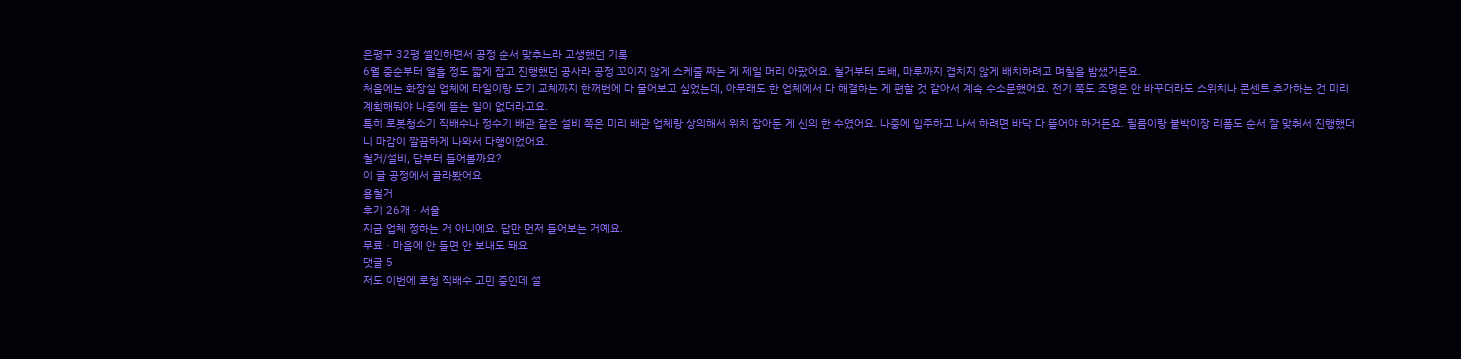은평구 32평 셀인하면서 공정 순서 맞추느라 고생했던 기록
6월 중순부터 열흘 정도 짧게 잡고 진행했던 공사라 공정 꼬이지 않게 스케줄 짜는 게 제일 머리 아팠어요. 철거부터 도배, 마루까지 겹치지 않게 배치하려고 며칠을 밤샜거든요.
처음에는 화장실 업체에 타일이랑 도기 교체까지 한꺼번에 다 물어보고 싶었는데, 아무래도 한 업체에서 다 해결하는 게 편할 것 같아서 계속 수소문했어요. 전기 쪽도 조명은 안 바꾸더라도 스위치나 콘센트 추가하는 건 미리 계획해둬야 나중에 뜯는 일이 없더라고요.
특히 로봇청소기 직배수나 정수기 배관 같은 설비 쪽은 미리 배관 업체랑 상의해서 위치 잡아둔 게 신의 한 수였어요. 나중에 입주하고 나서 하려면 바닥 다 뜯어야 하거든요. 필름이랑 붙박이장 리폼도 순서 잘 맞춰서 진행했더니 마감이 깔끔하게 나와서 다행이었어요.
철거/설비, 답부터 들어볼까요?
이 글 공정에서 골라봤어요
용철거
후기 26개 · 서울
지금 업체 정하는 거 아니에요. 답만 먼저 들어보는 거예요.
무료 · 마음에 안 들면 안 보내도 돼요
댓글 5
저도 이번에 로청 직배수 고민 중인데 설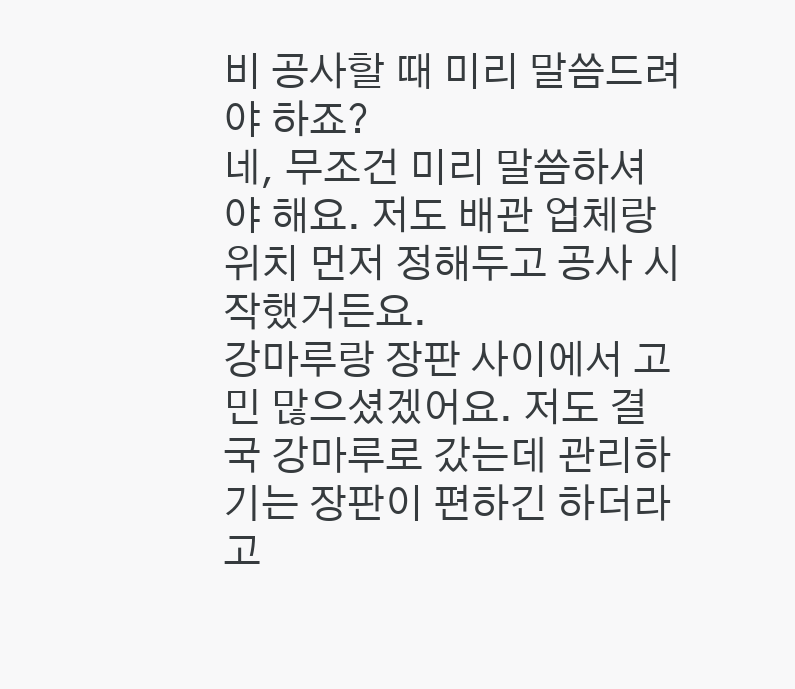비 공사할 때 미리 말씀드려야 하죠?
네, 무조건 미리 말씀하셔야 해요. 저도 배관 업체랑 위치 먼저 정해두고 공사 시작했거든요.
강마루랑 장판 사이에서 고민 많으셨겠어요. 저도 결국 강마루로 갔는데 관리하기는 장판이 편하긴 하더라고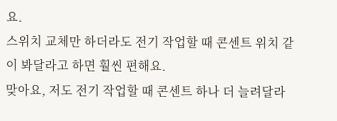요.
스위치 교체만 하더라도 전기 작업할 때 콘센트 위치 같이 봐달라고 하면 훨씬 편해요.
맞아요, 저도 전기 작업할 때 콘센트 하나 더 늘려달라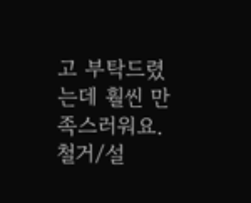고 부탁드렸는데 훨씬 만족스러워요.
철거/설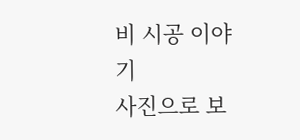비 시공 이야기
사진으로 보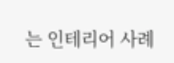는 인테리어 사례